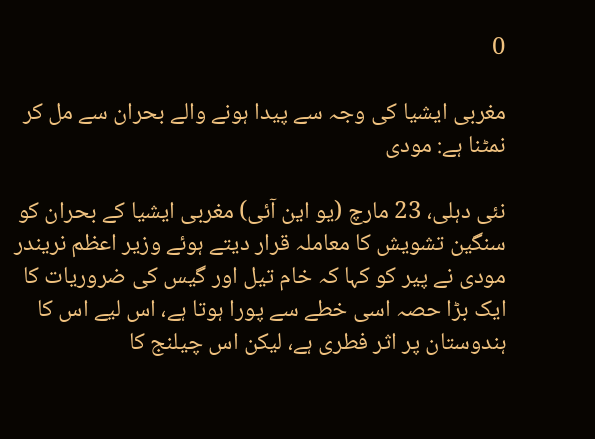0

مغربی ایشیا کی وجہ سے پیدا ہونے والے بحران سے مل کر نمٹنا ہے: مودی

نئی دہلی، 23 مارچ (یو این آئی) مغربی ایشیا کے بحران کو سنگین تشویش کا معاملہ قرار دیتے ہوئے وزیر اعظم نریندر مودی نے پیر کو کہا کہ خام تیل اور گیس کی ضروریات کا ایک بڑا حصہ اسی خطے سے پورا ہوتا ہے، اس لیے اس کا ہندوستان پر اثر فطری ہے، لیکن اس چیلنج کا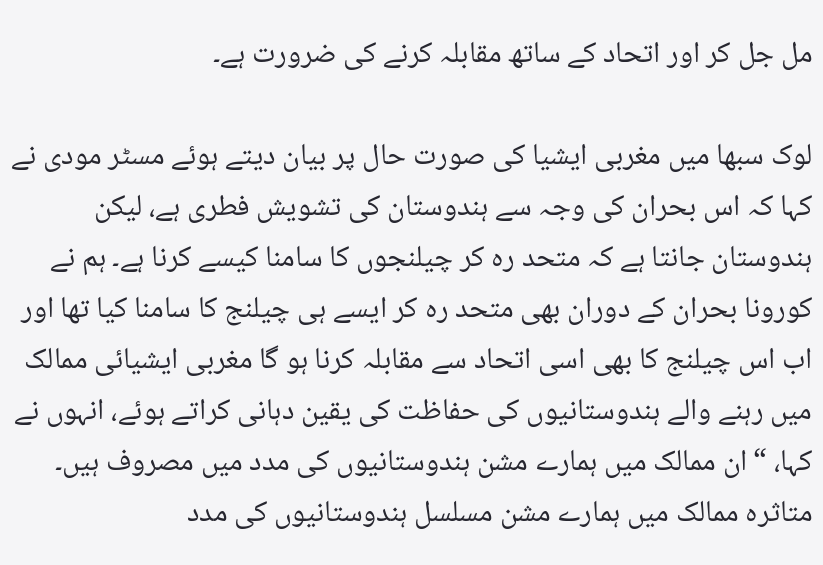مل جل کر اور اتحاد کے ساتھ مقابلہ کرنے کی ضرورت ہے۔

لوک سبھا میں مغربی ایشیا کی صورت حال پر بیان دیتے ہوئے مسٹر مودی نے کہا کہ اس بحران کی وجہ سے ہندوستان کی تشویش فطری ہے، لیکن ہندوستان جانتا ہے کہ متحد رہ کر چیلنجوں کا سامنا کیسے کرنا ہے۔ ہم نے کورونا بحران کے دوران بھی متحد رہ کر ایسے ہی چیلنج کا سامنا کیا تھا اور اب اس چیلنج کا بھی اسی اتحاد سے مقابلہ کرنا ہو گا مغربی ایشیائی ممالک میں رہنے والے ہندوستانیوں کی حفاظت کی یقین دہانی کراتے ہوئے، انہوں نے کہا، “ان ممالک میں ہمارے مشن ہندوستانیوں کی مدد میں مصروف ہیں۔ متاثرہ ممالک میں ہمارے مشن مسلسل ہندوستانیوں کی مدد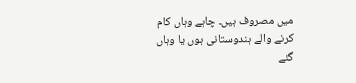میں مصروف ہیں۔ چاہے وہاں کام کرنے والے ہندوستانی ہوں یا وہاں گئے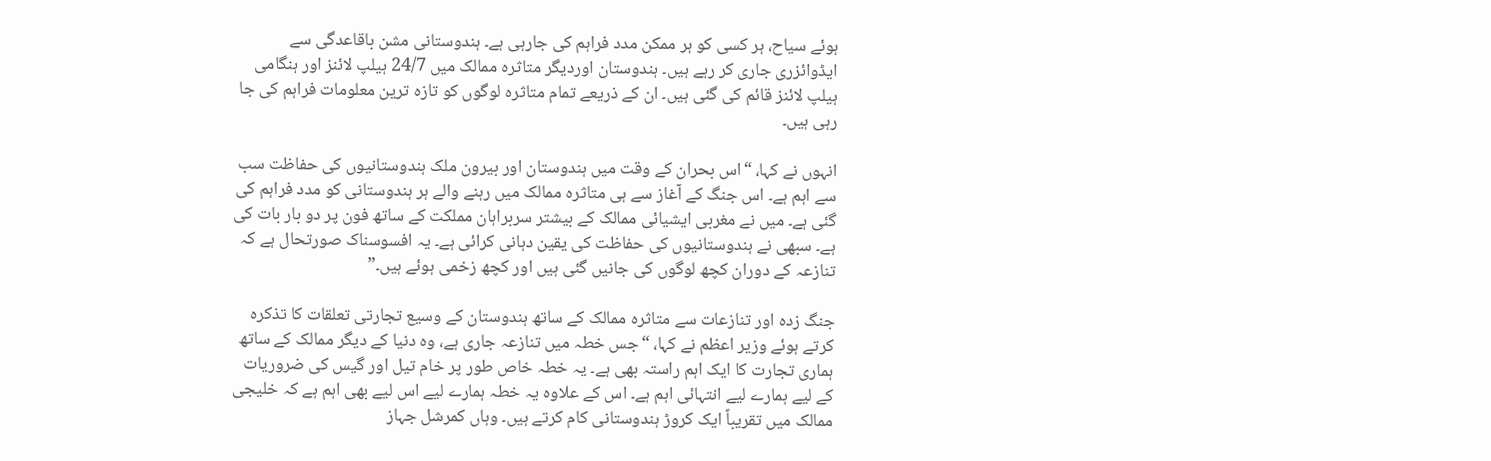ہوئے سیاح، ہر کسی کو ہر ممکن مدد فراہم کی جارہی ہے۔ ہندوستانی مشن باقاعدگی سے ایڈوائزری جاری کر رہے ہیں۔ ہندوستان اوردیگر متاثرہ ممالک میں 24/7 ہیلپ لائنز اور ہنگامی ہیلپ لائنز قائم کی گئی ہیں۔ ان کے ذریعے تمام متاثرہ لوگوں کو تازہ ترین معلومات فراہم کی جا رہی ہیں۔

انہوں نے کہا، “اس بحران کے وقت میں ہندوستان اور بیرون ملک ہندوستانیوں کی حفاظت سب سے اہم ہے۔ اس جنگ کے آغاز سے ہی متاثرہ ممالک میں رہنے والے ہر ہندوستانی کو مدد فراہم کی گئی ہے۔ میں نے مغربی ایشیائی ممالک کے بیشتر سربراہان مملکت کے ساتھ فون پر دو بار بات کی ہے۔ سبھی نے ہندوستانیوں کی حفاظت کی یقین دہانی کرائی ہے۔ یہ افسوسناک صورتحال ہے کہ تنازعہ کے دوران کچھ لوگوں کی جانیں گئی ہیں اور کچھ زخمی ہوئے ہیں۔”

جنگ زدہ اور تنازعات سے متاثرہ ممالک کے ساتھ ہندوستان کے وسیع تجارتی تعلقات کا تذکرہ کرتے ہوئے وزیر اعظم نے کہا، “جس خطہ میں تنازعہ جاری ہے، وہ دنیا کے دیگر ممالک کے ساتھ ہماری تجارت کا ایک اہم راستہ بھی ہے۔ یہ خطہ خاص طور پر خام تیل اور گیس کی ضروریات کے لیے ہمارے لیے انتہائی اہم ہے۔ اس کے علاوہ یہ خطہ ہمارے لیے اس لیے بھی اہم ہے کہ خلیجی ممالک میں تقریباً ایک کروڑ ہندوستانی کام کرتے ہیں۔ وہاں کمرشل جہاز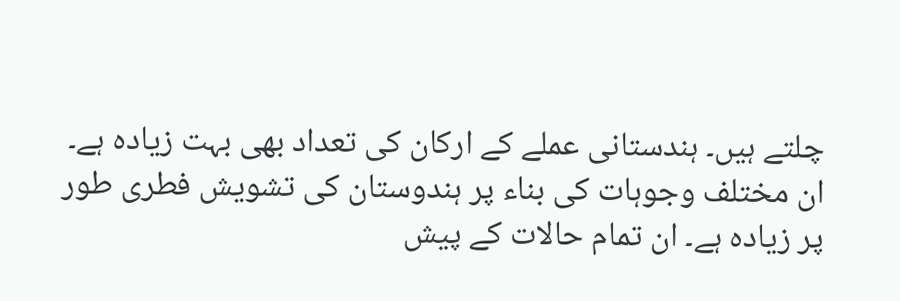چلتے ہیں۔ ہندستانی عملے کے ارکان کی تعداد بھی بہت زیادہ ہے۔ ان مختلف وجوہات کی بناء پر ہندوستان کی تشویش فطری طور پر زیادہ ہے۔ ان تمام حالات کے پیش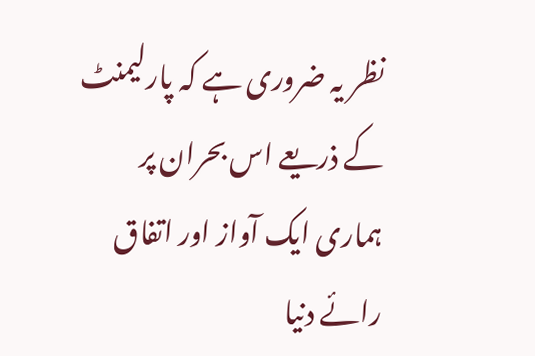نظر یہ ضروری ہے کہ پارلیمنٹ کے ذریعے اس بحران پر ہماری ایک آواز اور اتفاق رائے دنیا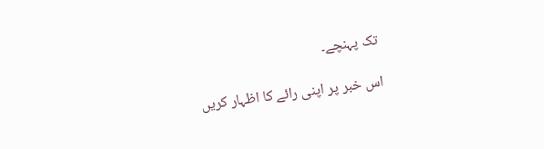تک پہنچے۔

اس خبر پر اپنی رائے کا اظہار کریں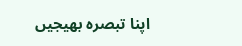اپنا تبصرہ بھیجیں